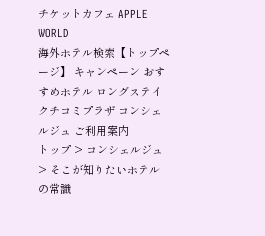チケットカフェ APPLE WORLD
海外ホテル検索【トップページ】 キャンペーン おすすめホテル ロングステイ クチコミプラザ コンシェルジュ ご利用案内
トップ > コンシェルジュ > そこが知りたいホテルの常識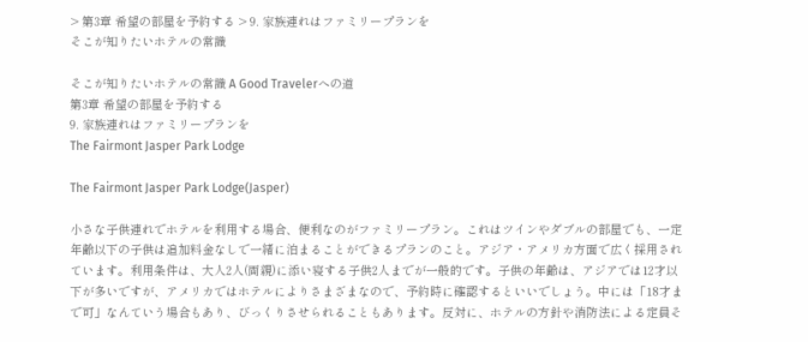> 第3章 希望の部屋を予約する > 9. 家族連れはファミリープランを
そこが知りたいホテルの常識

そこが知りたいホテルの常識 A Good Travelerへの道
第3章 希望の部屋を予約する
9. 家族連れはファミリープランを
The Fairmont Jasper Park Lodge

The Fairmont Jasper Park Lodge(Jasper)

小さな子供連れでホテルを利用する場合、便利なのがファミリープラン。これはツインやダブルの部屋でも、一定年齢以下の子供は追加料金なしで一緒に泊まることができるプランのこと。アジア・アメリカ方面で広く採用されています。利用条件は、大人2人(両親)に添い寝する子供2人までが一般的です。子供の年齢は、アジアでは12才以下が多いですが、アメリカではホテルによりさまざまなので、予約時に確認するといいでしょう。中には「18才まで可」なんていう場合もあり、びっくりさせられることもあります。反対に、ホテルの方針や消防法による定員そ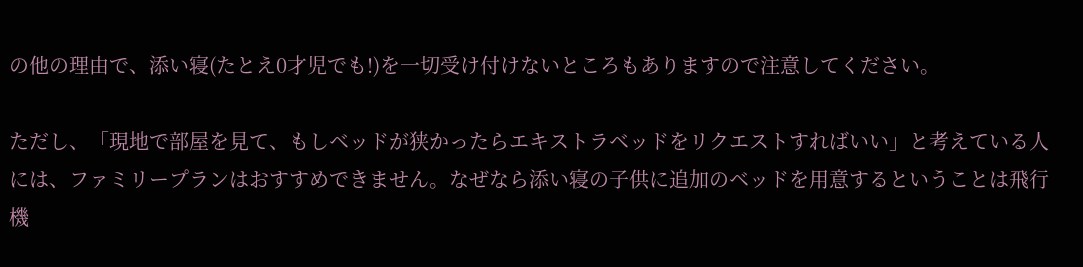の他の理由で、添い寝(たとえ0才児でも!)を一切受け付けないところもありますので注意してください。

ただし、「現地で部屋を見て、もしベッドが狭かったらエキストラベッドをリクエストすればいい」と考えている人には、ファミリープランはおすすめできません。なぜなら添い寝の子供に追加のベッドを用意するということは飛行機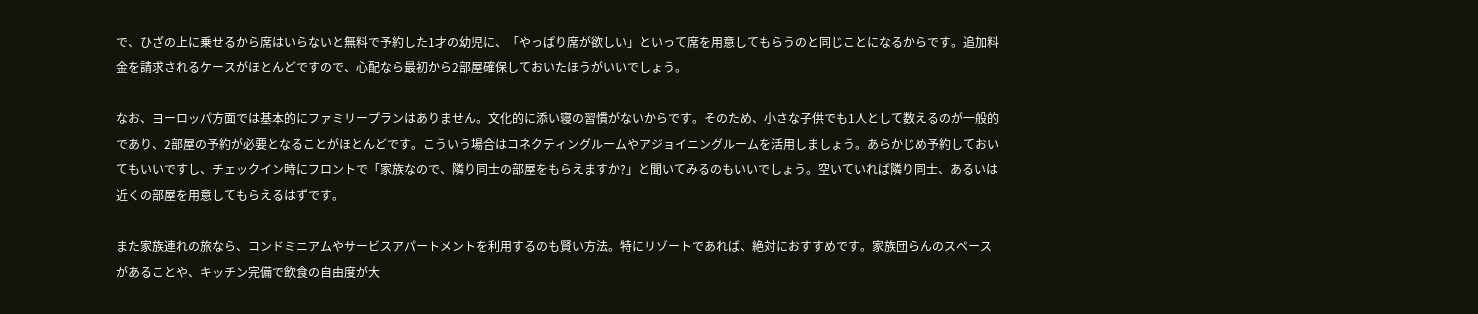で、ひざの上に乗せるから席はいらないと無料で予約した1才の幼児に、「やっぱり席が欲しい」といって席を用意してもらうのと同じことになるからです。追加料金を請求されるケースがほとんどですので、心配なら最初から2部屋確保しておいたほうがいいでしょう。

なお、ヨーロッパ方面では基本的にファミリープランはありません。文化的に添い寝の習慣がないからです。そのため、小さな子供でも1人として数えるのが一般的であり、2部屋の予約が必要となることがほとんどです。こういう場合はコネクティングルームやアジョイニングルームを活用しましょう。あらかじめ予約しておいてもいいですし、チェックイン時にフロントで「家族なので、隣り同士の部屋をもらえますか?」と聞いてみるのもいいでしょう。空いていれば隣り同士、あるいは近くの部屋を用意してもらえるはずです。

また家族連れの旅なら、コンドミニアムやサービスアパートメントを利用するのも賢い方法。特にリゾートであれば、絶対におすすめです。家族団らんのスペースがあることや、キッチン完備で飲食の自由度が大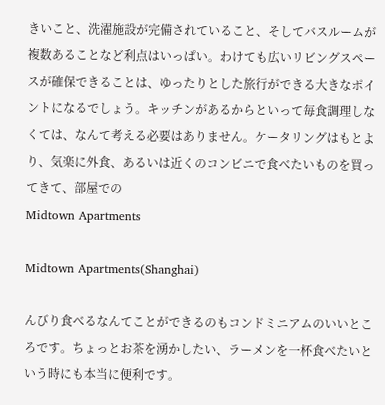きいこと、洗濯施設が完備されていること、そしてバスルームが複数あることなど利点はいっぱい。わけても広いリビングスペースが確保できることは、ゆったりとした旅行ができる大きなポイントになるでしょう。キッチンがあるからといって毎食調理しなくては、なんて考える必要はありません。ケータリングはもとより、気楽に外食、あるいは近くのコンビニで食べたいものを買ってきて、部屋での
Midtown Apartments

Midtown Apartments(Shanghai)

んびり食べるなんてことができるのもコンドミニアムのいいところです。ちょっとお茶を湧かしたい、ラーメンを一杯食べたいという時にも本当に便利です。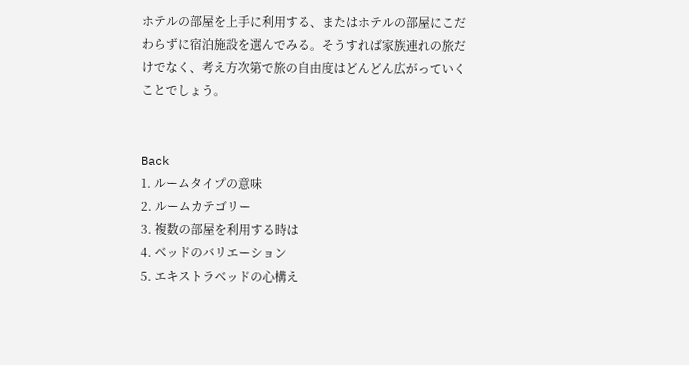ホテルの部屋を上手に利用する、またはホテルの部屋にこだわらずに宿泊施設を選んでみる。そうすれば家族連れの旅だけでなく、考え方次第で旅の自由度はどんどん広がっていくことでしょう。


Back
1. ルームタイプの意味
2. ルームカテゴリー
3. 複数の部屋を利用する時は
4. ベッドのバリエーション
5. エキストラベッドの心構え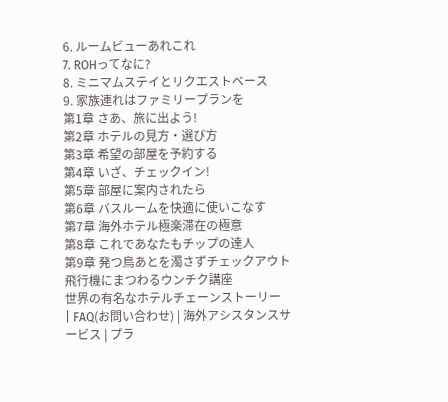6. ルームビューあれこれ
7. ROHってなに?
8. ミニマムステイとリクエストベース
9. 家族連れはファミリープランを
第1章 さあ、旅に出よう!
第2章 ホテルの見方・選び方
第3章 希望の部屋を予約する
第4章 いざ、チェックイン!
第5章 部屋に案内されたら
第6章 バスルームを快適に使いこなす
第7章 海外ホテル極楽滞在の極意
第8章 これであなたもチップの達人
第9章 発つ鳥あとを濁さずチェックアウト
飛行機にまつわるウンチク講座
世界の有名なホテルチェーンストーリー
| FAQ(お問い合わせ) | 海外アシスタンスサービス | プラ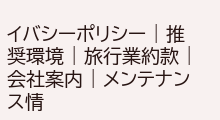イバシーポリシー | 推奨環境 | 旅行業約款 | 会社案内 | メンテナンス情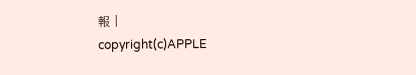報 |
copyright(c)APPLE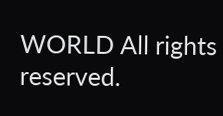WORLD All rights reserved.